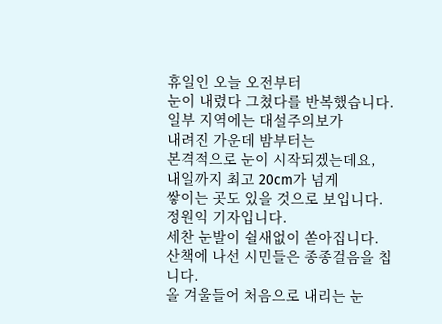휴일인 오늘 오전부터
눈이 내렸다 그쳤다를 반복했습니다.
일부 지역에는 대설주의보가
내려진 가운데 밤부터는
본격적으로 눈이 시작되겠는데요,
내일까지 최고 20cm가 넘게
쌓이는 곳도 있을 것으로 보입니다.
정원익 기자입니다.
세찬 눈발이 쉴새없이 쏟아집니다.
산책에 나선 시민들은 종종걸음을 칩니다.
올 겨울들어 처음으로 내리는 눈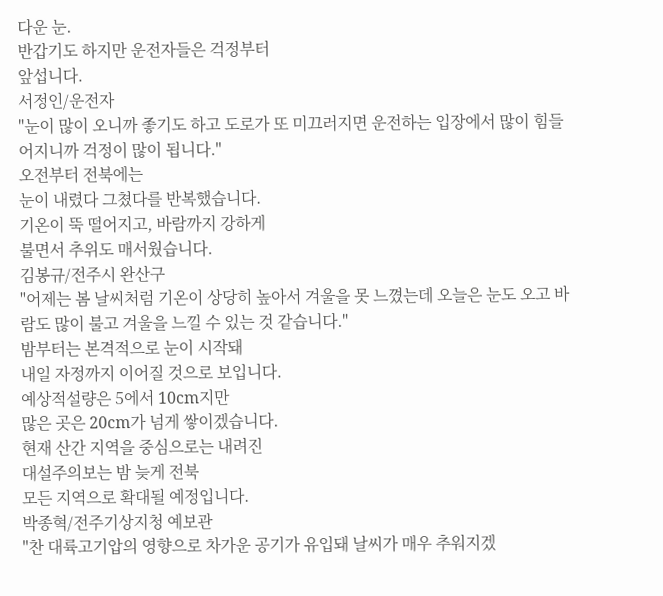다운 눈.
반갑기도 하지만 운전자들은 걱정부터
앞섭니다.
서정인/운전자
"눈이 많이 오니까 좋기도 하고 도로가 또 미끄러지면 운전하는 입장에서 많이 힘들어지니까 걱정이 많이 됩니다."
오전부터 전북에는
눈이 내렸다 그쳤다를 반복했습니다.
기온이 뚝 떨어지고, 바람까지 강하게
불면서 추위도 매서웠습니다.
김봉규/전주시 완산구
"어제는 봄 날씨처럼 기온이 상당히 높아서 겨울을 못 느꼈는데 오늘은 눈도 오고 바람도 많이 불고 겨울을 느낄 수 있는 것 같습니다."
밤부터는 본격적으로 눈이 시작돼
내일 자정까지 이어질 것으로 보입니다.
예상적설량은 5에서 10cm지만
많은 곳은 20cm가 넘게 쌓이겠습니다.
현재 산간 지역을 중심으로는 내려진
대설주의보는 밤 늦게 전북
모든 지역으로 확대될 예정입니다.
박종혁/전주기상지청 예보관
"찬 대륙고기압의 영향으로 차가운 공기가 유입돼 날씨가 매우 추워지겠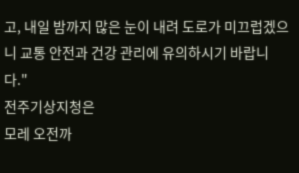고, 내일 밤까지 많은 눈이 내려 도로가 미끄럽겠으니 교통 안전과 건강 관리에 유의하시기 바랍니다."
전주기상지청은
모레 오전까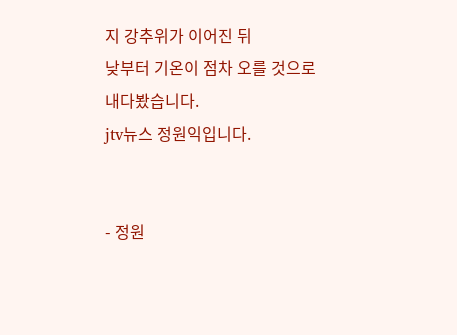지 강추위가 이어진 뒤
낮부터 기온이 점차 오를 것으로
내다봤습니다.
jtv뉴스 정원익입니다.


- 정원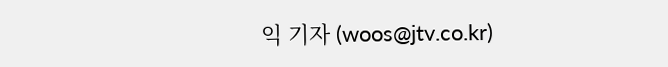익 기자 (woos@jtv.co.kr)